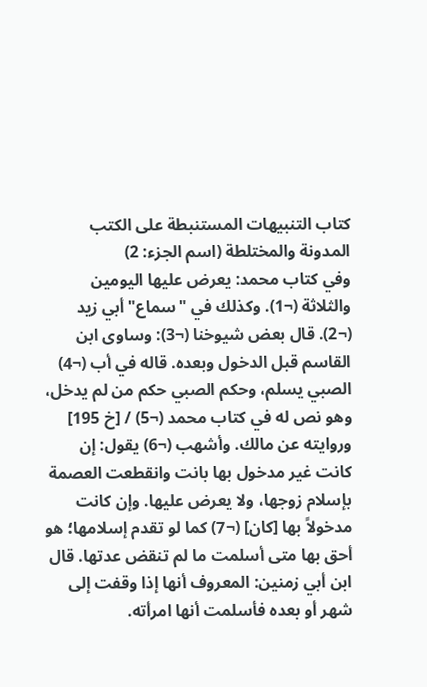كتاب التنبيهات المستنبطة على الكتب المدونة والمختلطة (اسم الجزء: 2)
وفي كتاب محمد: يعرض عليها اليومين والثلاثة (¬1). وكذلك في "سماع" أبي زيد (¬2). قال بعض شيوخنا (¬3): وساوى ابن القاسم قبل الدخول وبعده. قاله في أب (¬4) الصبي يسلم، وحكم الصبي حكم من لم يدخل، وهو نص له في كتاب محمد (¬5) / [خ 195] وروايته عن مالك. وأشهب (¬6) يقول: إن كانت غير مدخول بها بانت وانقطعت العصمة بإسلام زوجها، ولا يعرض عليها. وإن كانت مدخولاً بها [كان] (¬7) كما لو تقدم إسلامها؛ هو أحق بها متى أسلمت ما لم تنقض عدتها. قال ابن أبي زمنين: المعروف أنها إذا وقفت إلى شهر أو بعده فأسلمت أنها امرأته.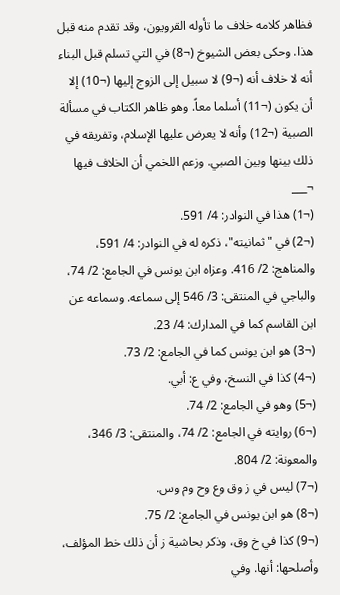فظاهر كلامه خلاف ما تأوله القرويون، وقد تقدم منه قبل هذا. وحكى بعض الشيوخ (¬8) في التي تسلم قبل البناء أنه لا خلاف أنه (¬9) لا سبيل إلى الزوج إليها (¬10) إلا أن يكون (¬11) أسلما معاً. وهو ظاهر الكتاب في مسألة الصبية (¬12) وأنه لا يعرض عليها الإسلام، وتفريقه في ذلك بينها وبين الصبي. وزعم اللخمي أن الخلاف فيها
¬___
(¬1) هذا في النوادر: 4/ 591.
(¬2) في "ثمانيته"، ذكره له في النوادر: 4/ 591، والمناهج: 2/ 416. وعزاه ابن يونس في الجامع: 2/ 74، والباجي في المنتقى: 3/ 546 إلى سماعه. وسماعه عن ابن القاسم كما في المدارك: 4/ 23.
(¬3) هو ابن يونس كما في الجامع: 2/ 73.
(¬4) كذا في النسخ، وفي ع: أبي.
(¬5) وهو في الجامع: 2/ 74.
(¬6) روايته في الجامع: 2/ 74، والمنتقى: 3/ 346، والمعونة: 2/ 804.
(¬7) ليس في ز وق وع وح وم وس.
(¬8) هو ابن يونس في الجامع: 2/ 75.
(¬9) كذا في خ وق، وذكر بحاشية ز أن ذلك خط المؤلف، وأصلحها: أنها. وفي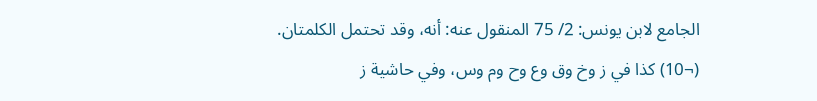الجامع لابن يونس: 2/ 75 المنقول عنه: أنه، وقد تحتمل الكلمتان.
(¬10) كذا في ز وخ وق وع وح وم وس، وفي حاشية ز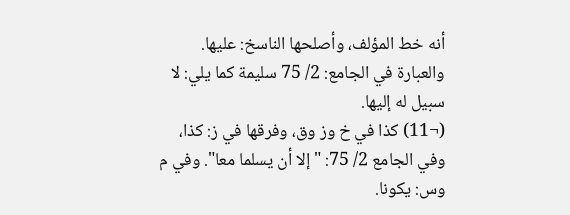أنه خط المؤلف، وأصلحها الناسخ: عليها. والعبارة في الجامع: 2/ 75 سليمة كما يلي: لا سبيل له إليها.
(¬11) كذا في خ وز وق، وفرقها في ز: كذا، وفي الجامع 2/ 75: "إلا أن يسلما معا". وفي م وس: يكونا.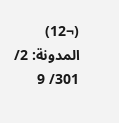(¬12) المدونة: 2/ 301/ 9